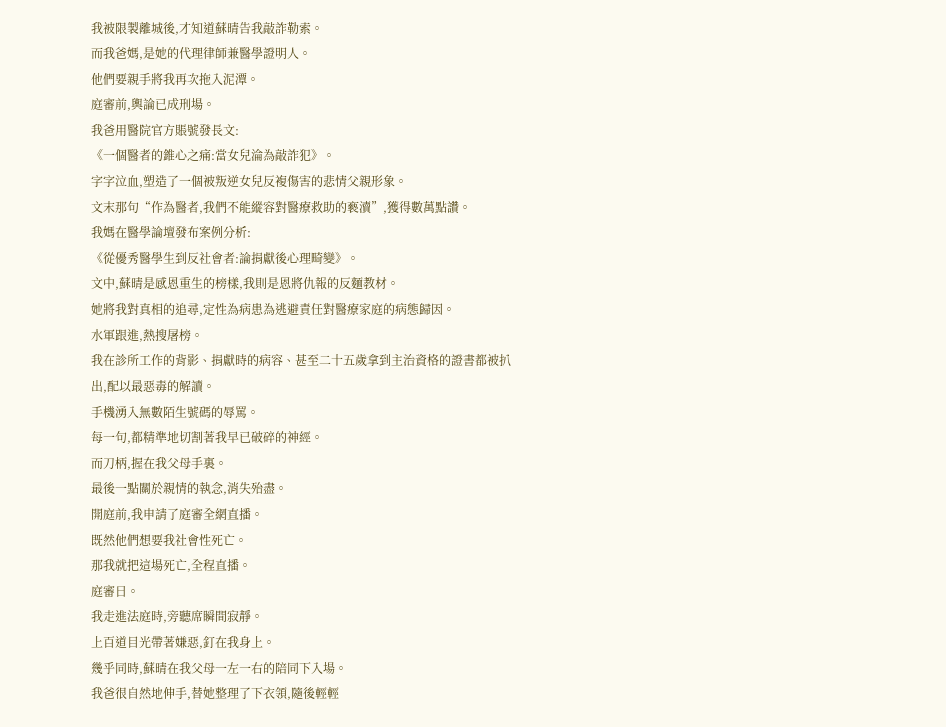我被限製離城後,才知道蘇晴告我敲詐勒索。
而我爸媽,是她的代理律師兼醫學證明人。
他們要親手將我再次拖入泥潭。
庭審前,輿論已成刑場。
我爸用醫院官方賬號發長文:
《一個醫者的錐心之痛:當女兒淪為敲詐犯》。
字字泣血,塑造了一個被叛逆女兒反複傷害的悲情父親形象。
文末那句“作為醫者,我們不能縱容對醫療救助的褻瀆”,獲得數萬點讚。
我媽在醫學論壇發布案例分析:
《從優秀醫學生到反社會者:論捐獻後心理畸變》。
文中,蘇晴是感恩重生的榜樣,我則是恩將仇報的反麵教材。
她將我對真相的追尋,定性為病患為逃避責任對醫療家庭的病態歸因。
水軍跟進,熱搜屠榜。
我在診所工作的背影、捐獻時的病容、甚至二十五歲拿到主治資格的證書都被扒出,配以最惡毒的解讀。
手機湧入無數陌生號碼的辱罵。
每一句,都精準地切割著我早已破碎的神經。
而刀柄,握在我父母手裏。
最後一點關於親情的執念,消失殆盡。
開庭前,我申請了庭審全網直播。
既然他們想要我社會性死亡。
那我就把這場死亡,全程直播。
庭審日。
我走進法庭時,旁聽席瞬間寂靜。
上百道目光帶著嫌惡,釘在我身上。
幾乎同時,蘇晴在我父母一左一右的陪同下入場。
我爸很自然地伸手,替她整理了下衣領,隨後輕輕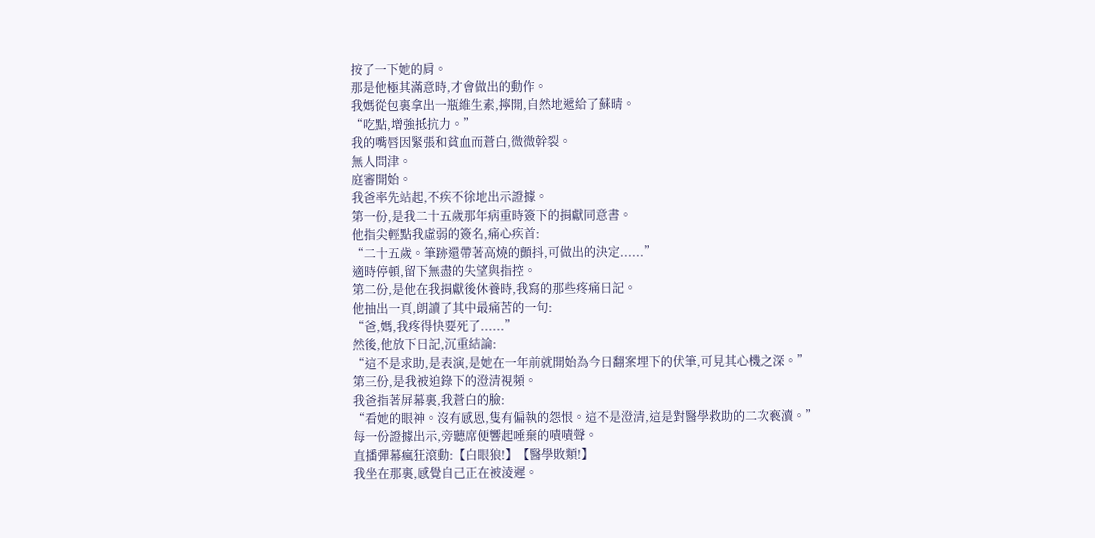按了一下她的肩。
那是他極其滿意時,才會做出的動作。
我媽從包裏拿出一瓶維生素,擰開,自然地遞給了蘇晴。
“吃點,增強抵抗力。”
我的嘴唇因緊張和貧血而蒼白,微微幹裂。
無人問津。
庭審開始。
我爸率先站起,不疾不徐地出示證據。
第一份,是我二十五歲那年病重時簽下的捐獻同意書。
他指尖輕點我虛弱的簽名,痛心疾首:
“二十五歲。筆跡還帶著高燒的顫抖,可做出的決定......”
適時停頓,留下無盡的失望與指控。
第二份,是他在我捐獻後休養時,我寫的那些疼痛日記。
他抽出一頁,朗讀了其中最痛苦的一句:
“爸,媽,我疼得快要死了......”
然後,他放下日記,沉重結論:
“這不是求助,是表演,是她在一年前就開始為今日翻案埋下的伏筆,可見其心機之深。”
第三份,是我被迫錄下的澄清視頻。
我爸指著屏幕裏,我蒼白的臉:
“看她的眼神。沒有感恩,隻有偏執的怨恨。這不是澄清,這是對醫學救助的二次褻瀆。”
每一份證據出示,旁聽席便響起唾棄的嘖嘖聲。
直播彈幕瘋狂滾動:【白眼狼!】【醫學敗類!】
我坐在那裏,感覺自己正在被淩遲。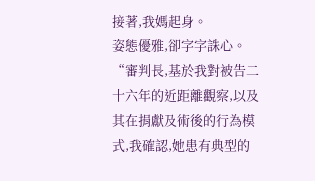接著,我媽起身。
姿態優雅,卻字字誅心。
“審判長,基於我對被告二十六年的近距離觀察,以及其在捐獻及術後的行為模式,我確認,她患有典型的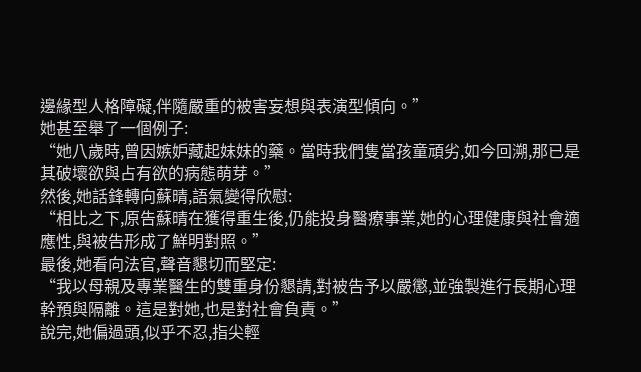邊緣型人格障礙,伴隨嚴重的被害妄想與表演型傾向。”
她甚至舉了一個例子:
“她八歲時,曾因嫉妒藏起妹妹的藥。當時我們隻當孩童頑劣,如今回溯,那已是其破壞欲與占有欲的病態萌芽。”
然後,她話鋒轉向蘇晴,語氣變得欣慰:
“相比之下,原告蘇晴在獲得重生後,仍能投身醫療事業,她的心理健康與社會適應性,與被告形成了鮮明對照。”
最後,她看向法官,聲音懇切而堅定:
“我以母親及專業醫生的雙重身份懇請,對被告予以嚴懲,並強製進行長期心理幹預與隔離。這是對她,也是對社會負責。”
說完,她偏過頭,似乎不忍,指尖輕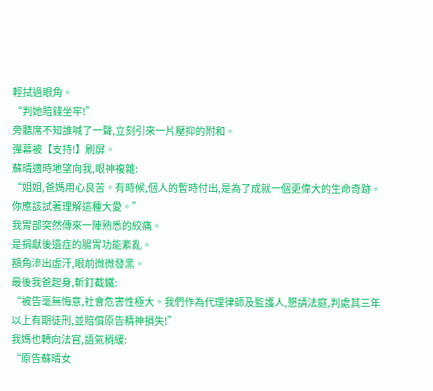輕拭過眼角。
“判她賠錢坐牢!”
旁聽席不知誰喊了一聲,立刻引來一片壓抑的附和。
彈幕被【支持!】刷屏。
蘇晴適時地望向我,眼神複雜:
“姐姐,爸媽用心良苦。有時候,個人的暫時付出,是為了成就一個更偉大的生命奇跡。你應該試著理解這種大愛。”
我胃部突然傳來一陣熟悉的絞痛。
是捐獻後遺症的腸胃功能紊亂。
額角滲出虛汗,眼前微微發黑。
最後我爸起身,斬釘截鐵:
“被告毫無悔意,社會危害性極大。我們作為代理律師及監護人,懇請法庭,判處其三年以上有期徒刑,並賠償原告精神損失!”
我媽也轉向法官,語氣稍緩:
“原告蘇晴女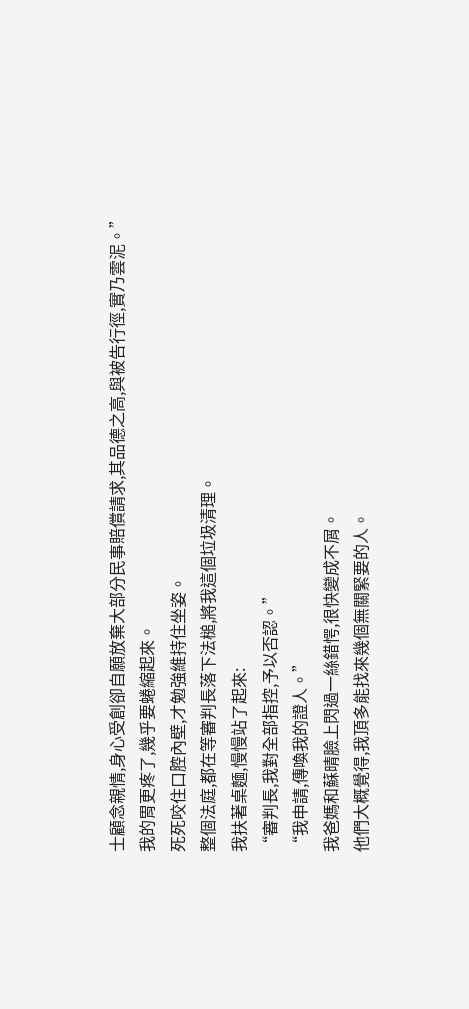士顧念親情,身心受創卻自願放棄大部分民事賠償請求,其品德之高,與被告行徑,實乃雲泥。”
我的胃更疼了,幾乎要蜷縮起來。
死死咬住口腔內壁,才勉強維持住坐姿。
整個法庭,都在等審判長落下法槌,將我這個垃圾清理。
我扶著桌麵,慢慢站了起來:
“審判長,我對全部指控,予以否認。”
“我申請,傳喚我的證人。”
我爸媽和蘇晴臉上閃過一絲錯愕,很快變成不屑。
他們大概覺得,我頂多能找來幾個無關緊要的人。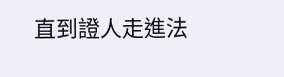直到證人走進法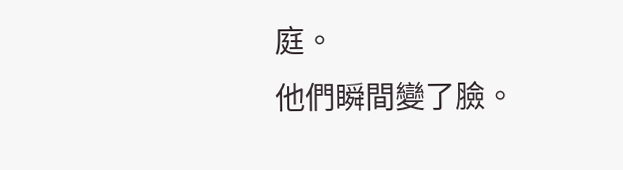庭。
他們瞬間變了臉。